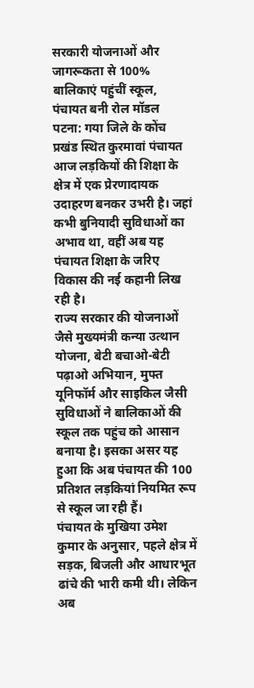सरकारी योजनाओं और जागरूकता से 100% बालिकाएं पहुंचीं स्कूल, पंचायत बनी रोल मॉडल
पटना: गया जिले के कोंच प्रखंड स्थित कुरमावां पंचायत आज लड़कियों की शिक्षा के क्षेत्र में एक प्रेरणादायक उदाहरण बनकर उभरी है। जहां कभी बुनियादी सुविधाओं का अभाव था, वहीं अब यह पंचायत शिक्षा के जरिए विकास की नई कहानी लिख रही है।
राज्य सरकार की योजनाओं जैसे मुख्यमंत्री कन्या उत्थान योजना, बेटी बचाओ-बेटी पढ़ाओ अभियान, मुफ्त यूनिफॉर्म और साइकिल जैसी सुविधाओं ने बालिकाओं की स्कूल तक पहुंच को आसान बनाया है। इसका असर यह हुआ कि अब पंचायत की 100 प्रतिशत लड़कियां नियमित रूप से स्कूल जा रही हैं।
पंचायत के मुखिया उमेश कुमार के अनुसार, पहले क्षेत्र में सड़क, बिजली और आधारभूत ढांचे की भारी कमी थी। लेकिन अब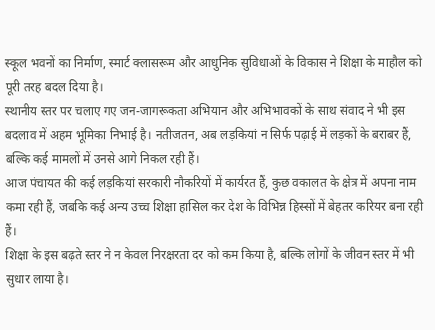स्कूल भवनों का निर्माण, स्मार्ट क्लासरूम और आधुनिक सुविधाओं के विकास ने शिक्षा के माहौल को पूरी तरह बदल दिया है।
स्थानीय स्तर पर चलाए गए जन-जागरूकता अभियान और अभिभावकों के साथ संवाद ने भी इस बदलाव में अहम भूमिका निभाई है। नतीजतन, अब लड़कियां न सिर्फ पढ़ाई में लड़कों के बराबर हैं, बल्कि कई मामलों में उनसे आगे निकल रही हैं।
आज पंचायत की कई लड़कियां सरकारी नौकरियों में कार्यरत हैं, कुछ वकालत के क्षेत्र में अपना नाम कमा रही हैं, जबकि कई अन्य उच्च शिक्षा हासिल कर देश के विभिन्न हिस्सों में बेहतर करियर बना रही हैं।
शिक्षा के इस बढ़ते स्तर ने न केवल निरक्षरता दर को कम किया है, बल्कि लोगों के जीवन स्तर में भी सुधार लाया है।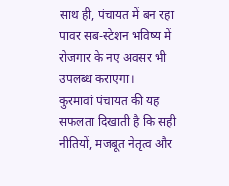साथ ही, पंचायत में बन रहा पावर सब-स्टेशन भविष्य में रोजगार के नए अवसर भी उपलब्ध कराएगा।
कुरमावां पंचायत की यह सफलता दिखाती है कि सही नीतियों, मजबूत नेतृत्व और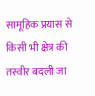सामूहिक प्रयास से किसी भी क्षेत्र की तस्वीर बदली जा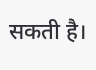सकती है।